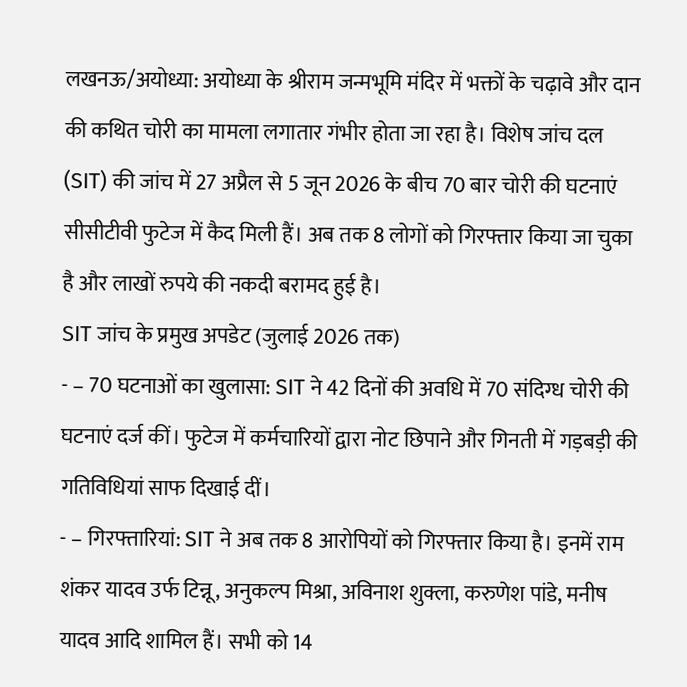लखनऊ/अयोध्या: अयोध्या के श्रीराम जन्मभूमि मंदिर में भक्तों के चढ़ावे और दान की कथित चोरी का मामला लगातार गंभीर होता जा रहा है। विशेष जांच दल (SIT) की जांच में 27 अप्रैल से 5 जून 2026 के बीच 70 बार चोरी की घटनाएं सीसीटीवी फुटेज में कैद मिली हैं। अब तक 8 लोगों को गिरफ्तार किया जा चुका है और लाखों रुपये की नकदी बरामद हुई है।
SIT जांच के प्रमुख अपडेट (जुलाई 2026 तक)
- – 70 घटनाओं का खुलासा: SIT ने 42 दिनों की अवधि में 70 संदिग्ध चोरी की घटनाएं दर्ज कीं। फुटेज में कर्मचारियों द्वारा नोट छिपाने और गिनती में गड़बड़ी की गतिविधियां साफ दिखाई दीं।
- – गिरफ्तारियां: SIT ने अब तक 8 आरोपियों को गिरफ्तार किया है। इनमें राम शंकर यादव उर्फ टिन्नू, अनुकल्प मिश्रा, अविनाश शुक्ला, करुणेश पांडे, मनीष यादव आदि शामिल हैं। सभी को 14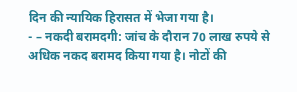दिन की न्यायिक हिरासत में भेजा गया है।
- – नकदी बरामदगी: जांच के दौरान 70 लाख रुपये से अधिक नकद बरामद किया गया है। नोटों की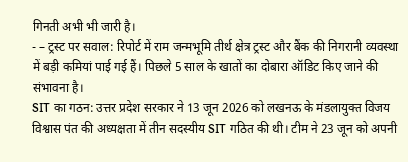गिनती अभी भी जारी है।
- – ट्रस्ट पर सवाल: रिपोर्ट में राम जन्मभूमि तीर्थ क्षेत्र ट्रस्ट और बैंक की निगरानी व्यवस्था में बड़ी कमियां पाई गई हैं। पिछले 5 साल के खातों का दोबारा ऑडिट किए जाने की संभावना है।
SIT का गठन: उत्तर प्रदेश सरकार ने 13 जून 2026 को लखनऊ के मंडलायुक्त विजय विश्वास पंत की अध्यक्षता में तीन सदस्यीय SIT गठित की थी। टीम ने 23 जून को अपनी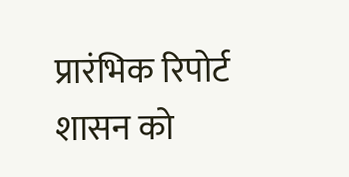प्रारंभिक रिपोर्ट शासन को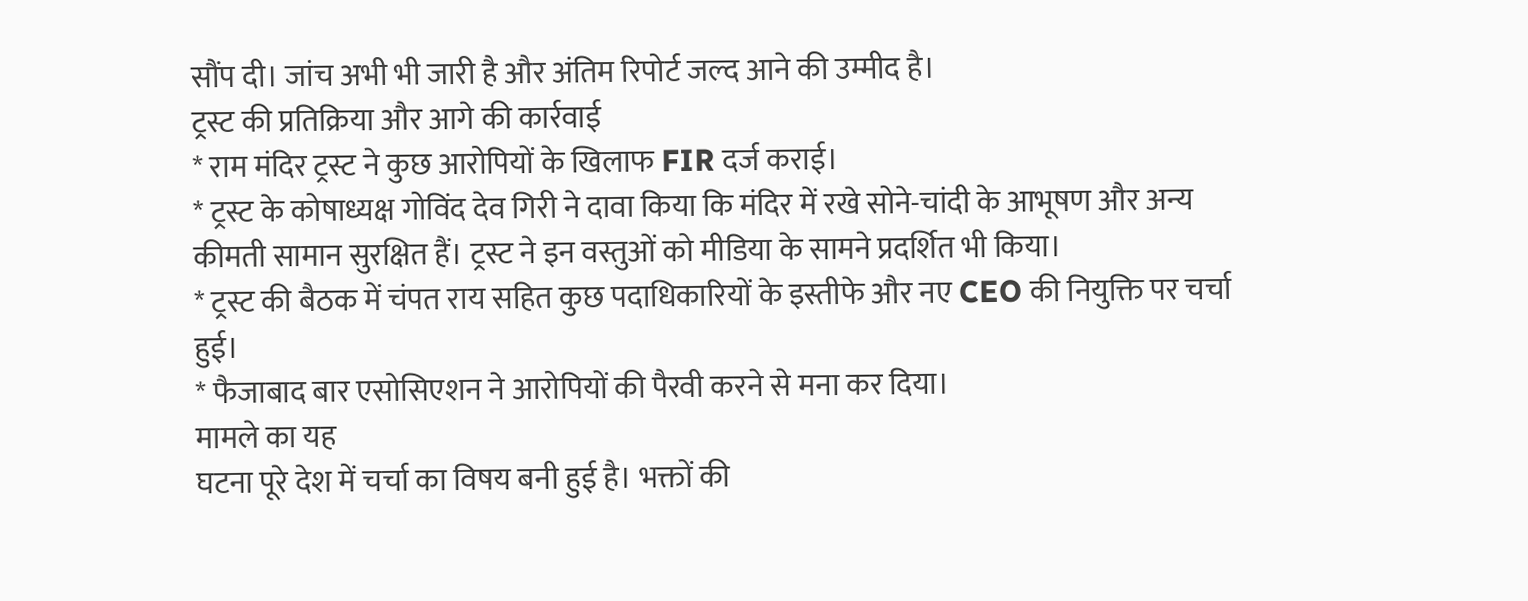सौंप दी। जांच अभी भी जारी है और अंतिम रिपोर्ट जल्द आने की उम्मीद है।
ट्रस्ट की प्रतिक्रिया और आगे की कार्रवाई
* राम मंदिर ट्रस्ट ने कुछ आरोपियों के खिलाफ FIR दर्ज कराई।
* ट्रस्ट के कोषाध्यक्ष गोविंद देव गिरी ने दावा किया कि मंदिर में रखे सोने-चांदी के आभूषण और अन्य कीमती सामान सुरक्षित हैं। ट्रस्ट ने इन वस्तुओं को मीडिया के सामने प्रदर्शित भी किया।
* ट्रस्ट की बैठक में चंपत राय सहित कुछ पदाधिकारियों के इस्तीफे और नए CEO की नियुक्ति पर चर्चा हुई।
* फैजाबाद बार एसोसिएशन ने आरोपियों की पैरवी करने से मना कर दिया।
मामले का यह
घटना पूरे देश में चर्चा का विषय बनी हुई है। भक्तों की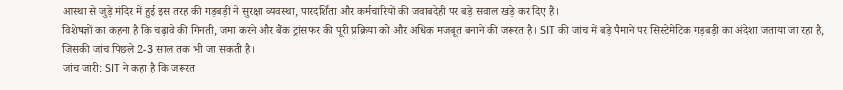आस्था से जुड़े मंदिर में हुई इस तरह की गड़बड़ी ने सुरक्षा व्यवस्था, पारदर्शिता और कर्मचारियों की जवाबदेही पर बड़े सवाल खड़े कर दिए हैं।
विशेषज्ञों का कहना है कि चढ़ावे की गिनती, जमा करने और बैंक ट्रांसफर की पूरी प्रक्रिया को और अधिक मजबूत बनाने की जरूरत है। SIT की जांच में बड़े पैमाने पर सिस्टेमेटिक गड़बड़ी का अंदेशा जताया जा रहा है, जिसकी जांच पिछले 2-3 साल तक भी जा सकती है।
जांच जारी: SIT ने कहा है कि जरूरत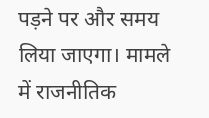पड़ने पर और समय लिया जाएगा। मामले में राजनीतिक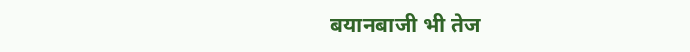बयानबाजी भी तेज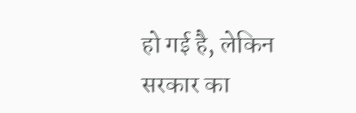हो गई है, लेकिन सरकार का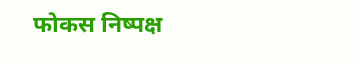फोकस निष्पक्ष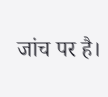जांच पर है।